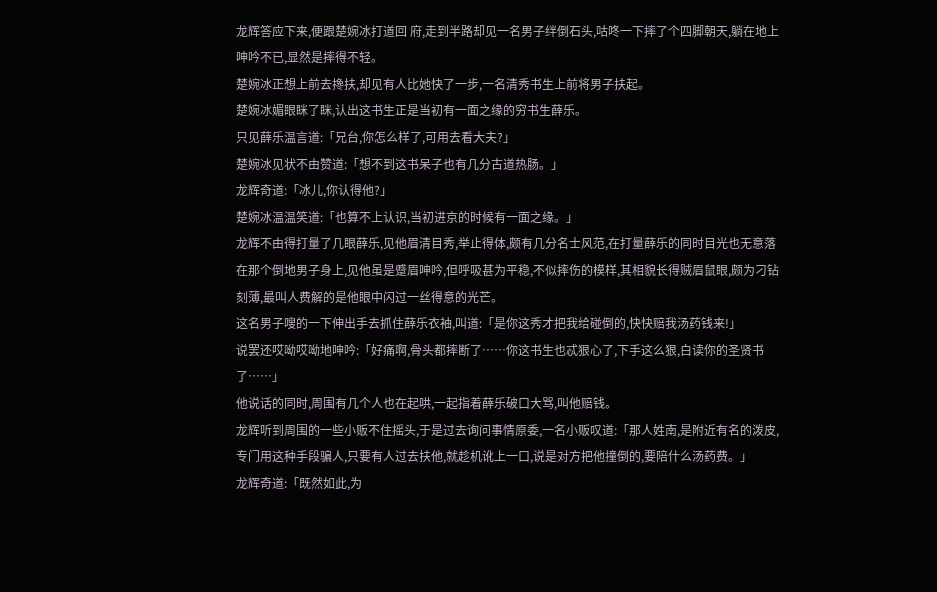龙辉答应下来,便跟楚婉冰打道回 府,走到半路却见一名男子绊倒石头,咕咚一下摔了个四脚朝天,躺在地上呻吟不已,显然是摔得不轻。
楚婉冰正想上前去搀扶,却见有人比她快了一步,一名清秀书生上前将男子扶起。
楚婉冰媚眼眯了眯,认出这书生正是当初有一面之缘的穷书生薛乐。
只见薛乐温言道:「兄台,你怎么样了,可用去看大夫?」
楚婉冰见状不由赞道:「想不到这书呆子也有几分古道热肠。」
龙辉奇道:「冰儿,你认得他?」
楚婉冰温温笑道:「也算不上认识,当初进京的时候有一面之缘。」
龙辉不由得打量了几眼薛乐,见他眉清目秀,举止得体,颇有几分名士风范,在打量薛乐的同时目光也无意落在那个倒地男子身上,见他虽是蹙眉呻吟,但呼吸甚为平稳,不似摔伤的模样,其相貌长得贼眉鼠眼,颇为刁钻刻薄,最叫人费解的是他眼中闪过一丝得意的光芒。
这名男子嗖的一下伸出手去抓住薛乐衣袖,叫道:「是你这秀才把我给碰倒的,快快赔我汤药钱来!」
说罢还哎呦哎呦地呻吟:「好痛啊,骨头都摔断了……你这书生也忒狠心了,下手这么狠,白读你的圣贤书了……」
他说话的同时,周围有几个人也在起哄,一起指着薛乐破口大骂,叫他赔钱。
龙辉听到周围的一些小贩不住摇头,于是过去询问事情原委,一名小贩叹道:「那人姓南,是附近有名的泼皮,专门用这种手段骗人,只要有人过去扶他,就趁机讹上一口,说是对方把他撞倒的,要陪什么汤药费。」
龙辉奇道:「既然如此,为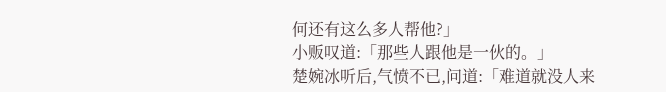何还有这么多人帮他?」
小贩叹道:「那些人跟他是一伙的。」
楚婉冰听后,气愤不已,问道:「难道就没人来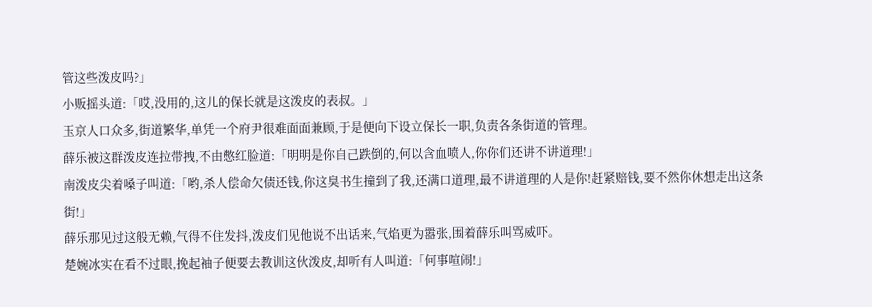管这些泼皮吗?」
小贩摇头道:「哎,没用的,这儿的保长就是这泼皮的表叔。」
玉京人口众多,街道繁华,单凭一个府尹很难面面兼顾,于是便向下设立保长一职,负责各条街道的管理。
薛乐被这群泼皮连拉带拽,不由憋红脸道:「明明是你自己跌倒的,何以含血喷人,你你们还讲不讲道理!」
南泼皮尖着嗓子叫道:「哟,杀人偿命欠债还钱,你这臭书生撞到了我,还满口道理,最不讲道理的人是你!赶紧赔钱,要不然你休想走出这条街!」
薛乐那见过这般无赖,气得不住发抖,泼皮们见他说不出话来,气焰更为嚣张,围着薛乐叫骂威吓。
楚婉冰实在看不过眼,挽起袖子便要去教训这伙泼皮,却听有人叫道:「何事喧闹!」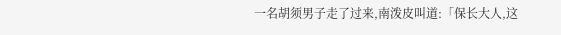一名胡须男子走了过来,南泼皮叫道:「保长大人,这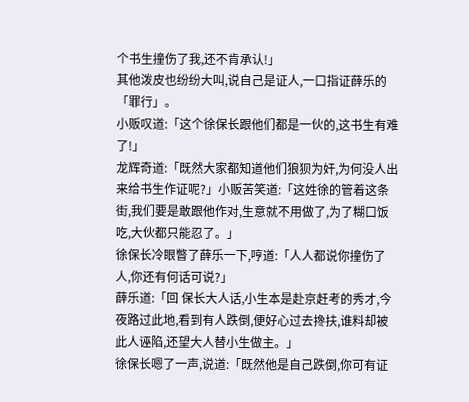个书生撞伤了我,还不肯承认!」
其他泼皮也纷纷大叫,说自己是证人,一口指证薛乐的「罪行」。
小贩叹道:「这个徐保长跟他们都是一伙的,这书生有难了!」
龙辉奇道:「既然大家都知道他们狼狈为奸,为何没人出来给书生作证呢?」小贩苦笑道:「这姓徐的管着这条街,我们要是敢跟他作对,生意就不用做了,为了糊口饭吃,大伙都只能忍了。」
徐保长冷眼瞥了薛乐一下,哼道:「人人都说你撞伤了人,你还有何话可说?」
薛乐道:「回 保长大人话,小生本是赴京赶考的秀才,今夜路过此地,看到有人跌倒,便好心过去搀扶,谁料却被此人诬陷,还望大人替小生做主。」
徐保长嗯了一声,说道:「既然他是自己跌倒,你可有证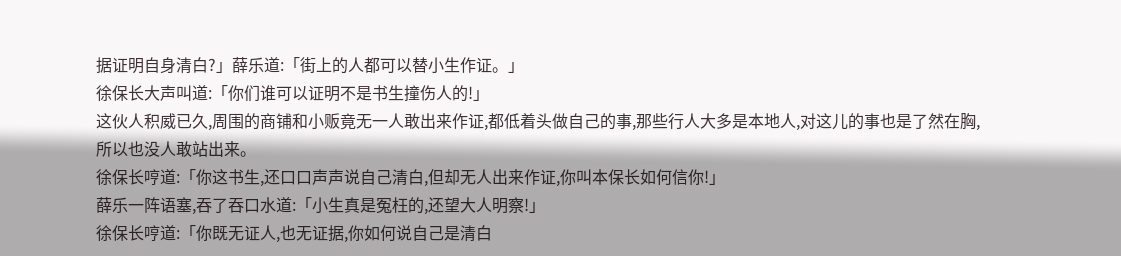据证明自身清白?」薛乐道:「街上的人都可以替小生作证。」
徐保长大声叫道:「你们谁可以证明不是书生撞伤人的!」
这伙人积威已久,周围的商铺和小贩竟无一人敢出来作证,都低着头做自己的事,那些行人大多是本地人,对这儿的事也是了然在胸,所以也没人敢站出来。
徐保长哼道:「你这书生,还口口声声说自己清白,但却无人出来作证,你叫本保长如何信你!」
薛乐一阵语塞,吞了吞口水道:「小生真是冤枉的,还望大人明察!」
徐保长哼道:「你既无证人,也无证据,你如何说自己是清白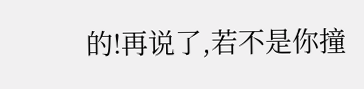的!再说了,若不是你撞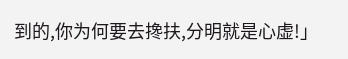到的,你为何要去搀扶,分明就是心虚!」